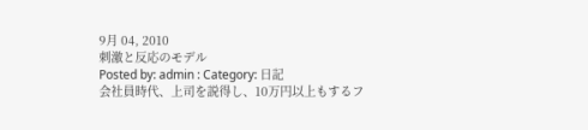9月 04, 2010
刺激と反応のモデル
Posted by: admin : Category: 日記
会社員時代、上司を説得し、10万円以上もするフ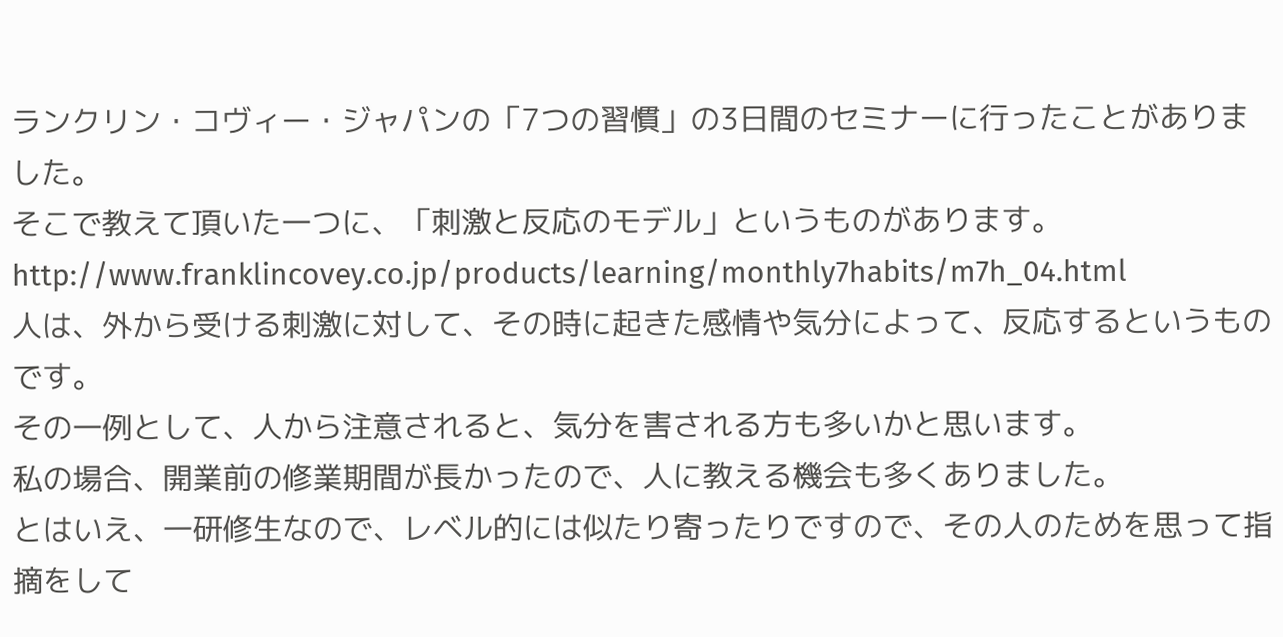ランクリン・コヴィー・ジャパンの「7つの習慣」の3日間のセミナーに行ったことがありました。
そこで教えて頂いた一つに、「刺激と反応のモデル」というものがあります。
http://www.franklincovey.co.jp/products/learning/monthly7habits/m7h_04.html
人は、外から受ける刺激に対して、その時に起きた感情や気分によって、反応するというものです。
その一例として、人から注意されると、気分を害される方も多いかと思います。
私の場合、開業前の修業期間が長かったので、人に教える機会も多くありました。
とはいえ、一研修生なので、レベル的には似たり寄ったりですので、その人のためを思って指摘をして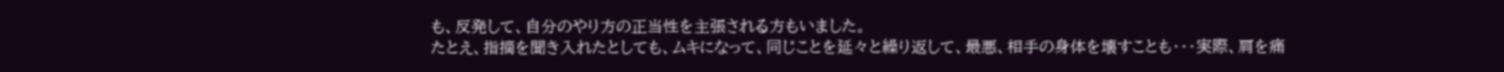も、反発して、自分のやり方の正当性を主張される方もいました。
たとえ、指摘を聞き入れたとしても、ムキになって、同じことを延々と繰り返して、最悪、相手の身体を壊すことも・・・実際、肩を痛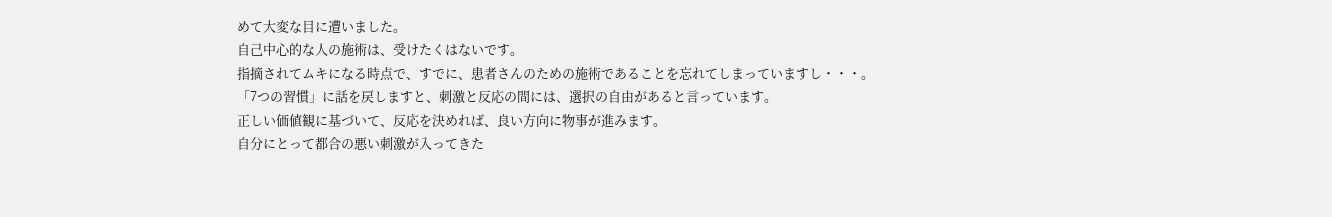めて大変な目に遭いました。
自己中心的な人の施術は、受けたくはないです。
指摘されてムキになる時点で、すでに、患者さんのための施術であることを忘れてしまっていますし・・・。
「7つの習慣」に話を戻しますと、刺激と反応の間には、選択の自由があると言っています。
正しい価値観に基づいて、反応を決めれば、良い方向に物事が進みます。
自分にとって都合の悪い刺激が入ってきた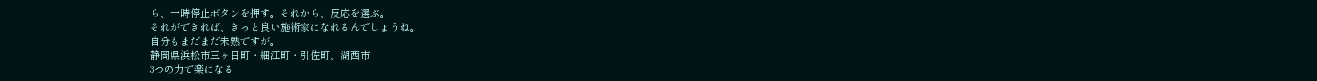ら、一時停止ボタンを押す。それから、反応を選ぶ。
それができれば、きっと良い施術家になれるんでしょうね。
自分もまだまだ未熟ですが。
静岡県浜松市三ヶ日町・細江町・引佐町、湖西市
3つの力で楽になる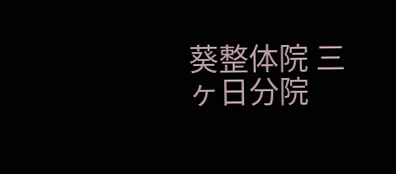葵整体院 三ヶ日分院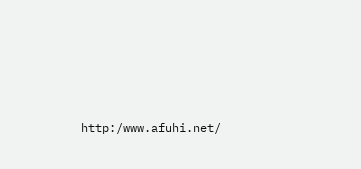http:/www.afuhi.net/